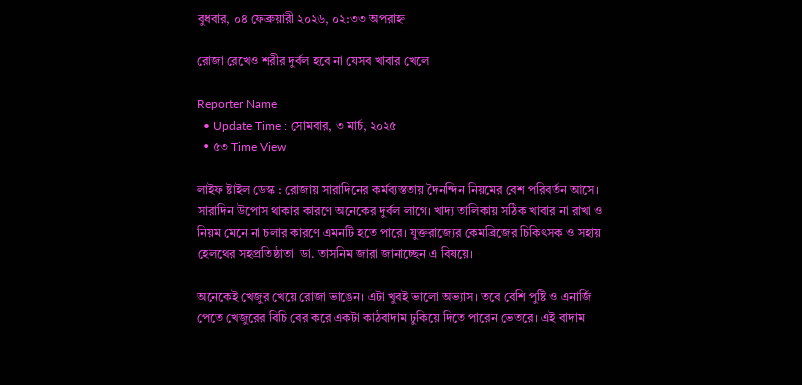বুধবার, ০৪ ফেব্রুয়ারী ২০২৬, ০২:৩৩ অপরাহ্ন

রোজা রেখেও শরীর দুর্বল হবে না যেসব খাবার খেলে

Reporter Name
  • Update Time : সোমবার, ৩ মার্চ, ২০২৫
  • ৫৩ Time View

লাইফ ষ্টাইল ডেস্ক : রোজায় সারাদিনের কর্মব্যস্ততায় দৈনন্দিন নিয়মের বেশ পরিবর্তন আসে। সারাদিন উপোস থাকার কারণে অনেকের দুর্বল লাগে। খাদ্য তালিকায় সঠিক খাবার না রাখা ও নিয়ম মেনে না চলার কারণে এমনটি হতে পারে। যুক্তরাজ্যের কেমব্রিজের চিকিৎসক ও সহায় হেলথের সহপ্রতিষ্ঠাতা  ডা. তাসনিম জারা জানাচ্ছেন এ বিষয়ে।

অনেকেই খেজুর খেয়ে রোজা ভাঙেন। এটা খুবই ভালো অভ্যাস। তবে বেশি পুষ্টি ও এনার্জি পেতে খেজুরের বিচি বের করে একটা কাঠবাদাম ঢুকিয়ে দিতে পারেন ভেতরে। এই বাদাম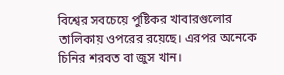বিশ্বের সবচেয়ে পুষ্টিকর খাবারগুলোর তালিকায় ওপরের রয়েছে। এরপর অনেকে চিনির শরবত বা জুস খান।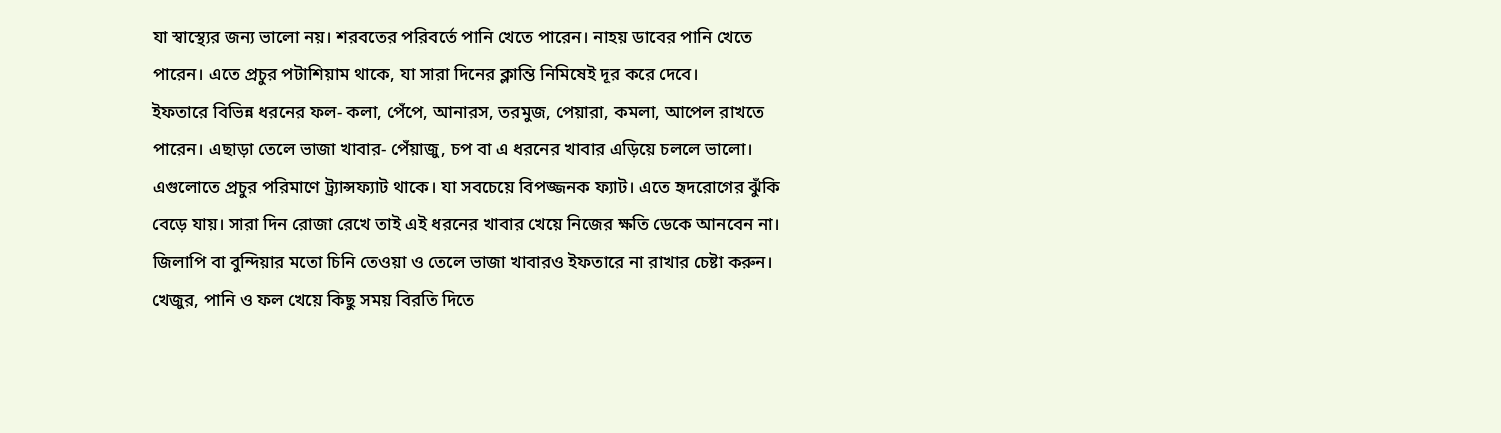যা স্বাস্থ্যের জন্য ভালো নয়। শরবতের পরিবর্তে পানি খেতে পারেন। নাহয় ডাবের পানি খেতে পারেন। এতে প্রচুর পটাশিয়াম থাকে, যা সারা দিনের ক্লান্তি নিমিষেই দূর করে দেবে।
ইফতারে বিভিন্ন ধরনের ফল- কলা, পেঁপে, আনারস, তরমুজ, পেয়ারা, কমলা, আপেল রাখতে পারেন। এছাড়া তেলে ভাজা খাবার- পেঁয়াজু, চপ বা এ ধরনের খাবার এড়িয়ে চললে ভালো। এগুলোতে প্রচুর পরিমাণে ট্র্যান্সফ্যাট থাকে। যা সবচেয়ে বিপজ্জনক ফ্যাট। এতে হৃদরোগের ঝুঁকি বেড়ে যায়। সারা দিন রোজা রেখে তাই এই ধরনের খাবার খেয়ে নিজের ক্ষতি ডেকে আনবেন না। জিলাপি বা বুন্দিয়ার মতো চিনি তেওয়া ও তেলে ভাজা খাবারও ইফতারে না রাখার চেষ্টা করুন।
খেজুর, পানি ও ফল খেয়ে কিছু সময় বিরতি দিতে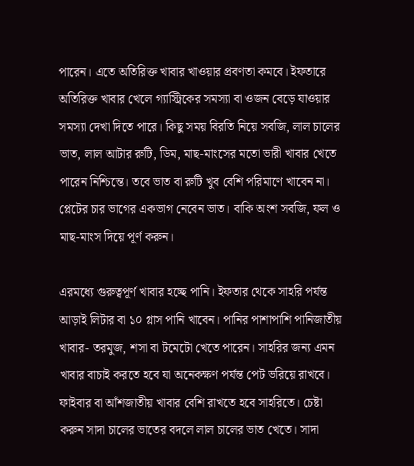পারেন। এতে অতিরিক্ত খাবার খাওয়ার প্রবণতা কমবে। ইফতারে অতিরিক্ত খাবার খেলে গ্যাস্ট্রিকের সমস্যা বা ওজন বেড়ে যাওয়ার সমস্যা দেখা দিতে পারে। কিছু সময় বিরতি নিয়ে সবজি, লাল চালের ভাত, লাল আটার রুটি, ডিম, মাছ-মাংসের মতো ভারী খাবার খেতে পারেন নিশ্চিন্তে। তবে ভাত বা রুটি খুব বেশি পরিমাণে খাবেন না। প্লেটের চার ভাগের একভাগ নেবেন ভাত। বাকি অংশ সবজি, ফল ও মাছ-মাংস দিয়ে পূর্ণ করুন।

এরমধ্যে গুরুত্বপূর্ণ খাবার হচ্ছে পানি। ইফতার থেকে সাহরি পর্যন্ত আড়াই লিটার বা ১০ গ্লাস পানি খাবেন। পানির পাশাপাশি পানিজাতীয় খাবার- তরমুজ, শসা বা টমেটো খেতে পারেন। সাহরির জন্য এমন খাবার বাচাই করতে হবে যা অনেকক্ষণ পর্যন্ত পেট ভরিয়ে রাখবে। ফাইবার বা আঁশজাতীয় খাবার বেশি রাখতে হবে সাহরিতে। চেষ্টা করুন সাদা চালের ভাতের বদলে লাল চালের ভাত খেতে। সাদা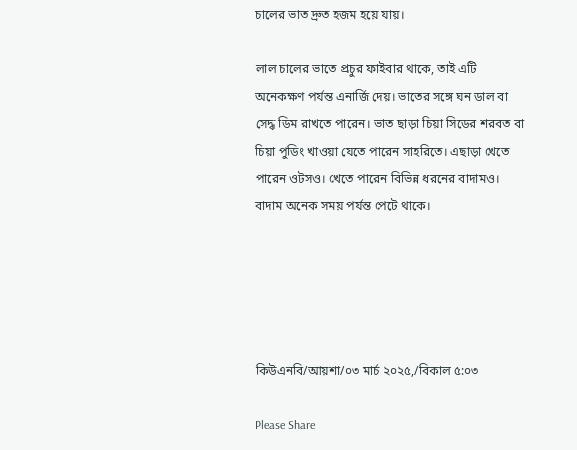চালের ভাত দ্রুত হজম হয়ে যায়।

লাল চালের ভাতে প্রচুর ফাইবার থাকে, তাই এটি অনেকক্ষণ পর্যন্ত এনার্জি দেয়। ভাতের সঙ্গে ঘন ডাল বা সেদ্ধ ডিম রাখতে পারেন। ভাত ছাড়া চিয়া সিডের শরবত বা চিয়া পুডিং খাওয়া যেতে পারেন সাহরিতে। এছাড়া খেতে পারেন ওটসও। খেতে পারেন বিভিন্ন ধরনের বাদামও। বাদাম অনেক সময় পর্যন্ত পেটে থাকে।





কিউএনবি/আয়শা/০৩ মার্চ ২০২৫,/বিকাল ৫:০৩

Please Share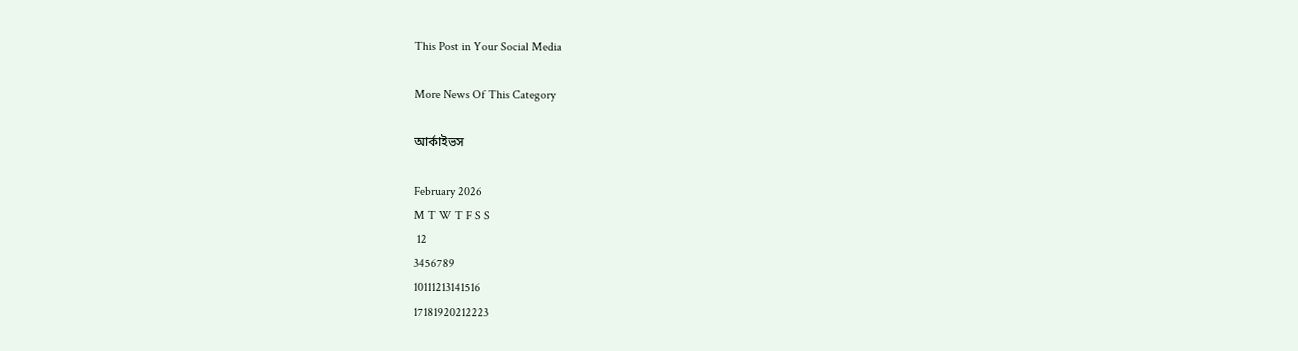This Post in Your Social Media

More News Of This Category

আর্কাইভস

February 2026
M T W T F S S
 12
3456789
10111213141516
17181920212223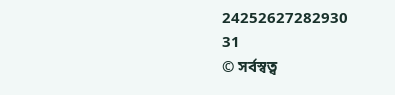24252627282930
31
© সর্বস্বত্ব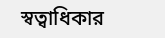স্বত্বাধিকার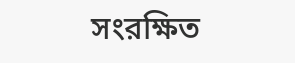সংরক্ষিত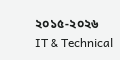২০১৫-২০২৬
IT & Technical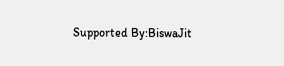Supported By:BiswaJit